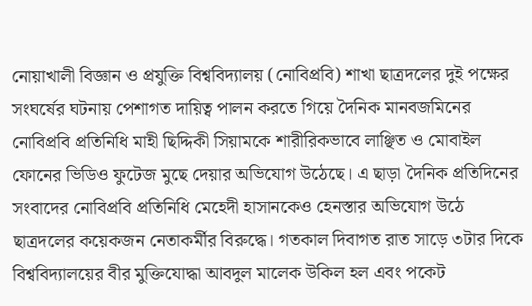নোয়াখালী বিজ্ঞান ও প্রযুক্তি বিশ্ববিদ্যালয় (নোবিপ্রবি) শাখা ছাত্রদলের দুই পক্ষের সংঘর্ষের ঘটনায় পেশাগত দায়িত্ব পালন করতে গিয়ে দৈনিক মানবজমিনের নোবিপ্রবি প্রতিনিধি মাহী ছিদ্দিকী সিয়ামকে শারীরিকভাবে লাঞ্ছিত ও মোবাইল ফোনের ভিডিও ফুটেজ মুছে দেয়ার অভিযোগ উঠেছে। এ ছাড়া দৈনিক প্রতিদিনের সংবাদের নোবিপ্রবি প্রতিনিধি মেহেদী হাসানকেও হেনস্তার অভিযোগ উঠে ছাত্রদলের কয়েকজন নেতাকর্মীর বিরুদ্ধে। গতকাল দিবাগত রাত সাড়ে ৩টার দিকে বিশ্ববিদ্যালয়ের বীর মুক্তিযোদ্ধা আবদুল মালেক উকিল হল এবং পকেট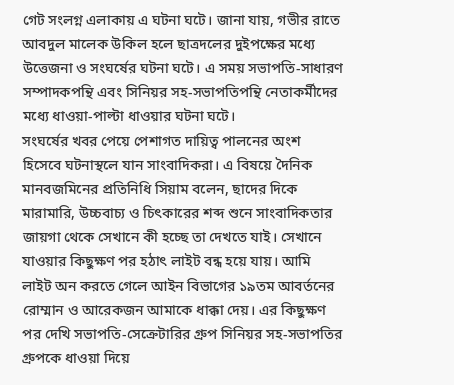গেট সংলগ্ন এলাকায় এ ঘটনা ঘটে। জানা যায়, গভীর রাতে আবদুল মালেক উকিল হলে ছাত্রদলের দুইপক্ষের মধ্যে উত্তেজনা ও সংঘর্ষের ঘটনা ঘটে। এ সময় সভাপতি-সাধারণ সম্পাদকপন্থি এবং সিনিয়র সহ-সভাপতিপন্থি নেতাকর্মীদের মধ্যে ধাওয়া-পাল্টা ধাওয়ার ঘটনা ঘটে।
সংঘর্ষের খবর পেয়ে পেশাগত দায়িত্ব পালনের অংশ হিসেবে ঘটনাস্থলে যান সাংবাদিকরা। এ বিষয়ে দৈনিক মানবজমিনের প্রতিনিধি সিয়াম বলেন, ছাদের দিকে মারামারি, উচ্চবাচ্য ও চিৎকারের শব্দ শুনে সাংবাদিকতার জায়গা থেকে সেখানে কী হচ্ছে তা দেখতে যাই। সেখানে যাওয়ার কিছুক্ষণ পর হঠাৎ লাইট বন্ধ হয়ে যায়। আমি লাইট অন করতে গেলে আইন বিভাগের ১৯তম আবর্তনের রোম্মান ও আরেকজন আমাকে ধাক্কা দেয়। এর কিছুক্ষণ পর দেখি সভাপতি-সেক্রেটারির গ্রুপ সিনিয়র সহ-সভাপতির গ্রুপকে ধাওয়া দিয়ে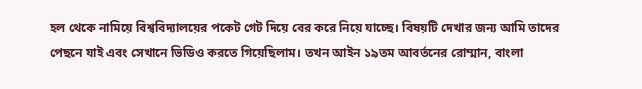হল থেকে নামিয়ে বিশ্ববিদ্যালয়ের পকেট গেট দিয়ে বের করে নিয়ে যাচ্ছে। বিষয়টি দেখার জন্য আমি তাদের পেছনে যাই এবং সেখানে ভিডিও করতে গিয়েছিলাম। তখন আইন ১৯তম আবর্তনের রোম্মান, বাংলা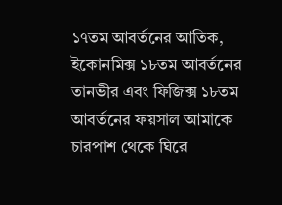১৭তম আবর্তনের আতিক, ইকোনমিক্স ১৮তম আবর্তনের তানভীর এবং ফিজিক্স ১৮তম আবর্তনের ফয়সাল আমাকে চারপাশ থেকে ঘিরে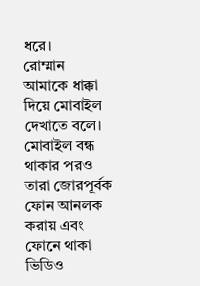ধরে।
রোম্মান আমাকে ধাক্কা দিয়ে মোবাইল দেখাতে বলে। মোবাইল বন্ধ থাকার পরও তারা জোরপূর্বক ফোন আনলক করায় এবং ফোনে থাকা ভিডিও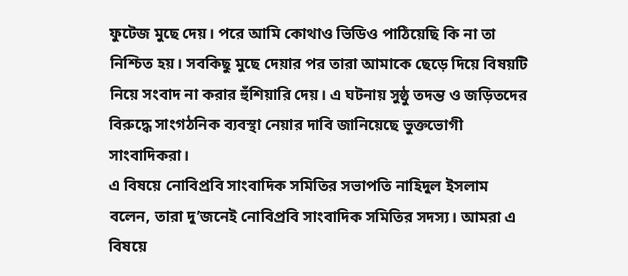ফুটেজ মুছে দেয়। পরে আমি কোথাও ভিডিও পাঠিয়েছি কি না তা নিশ্চিত হয়। সবকিছু মুছে দেয়ার পর তারা আমাকে ছেড়ে দিয়ে বিষয়টি নিয়ে সংবাদ না করার হুঁশিয়ারি দেয়। এ ঘটনায় সুষ্ঠু তদন্ত ও জড়িতদের বিরুদ্ধে সাংগঠনিক ব্যবস্থা নেয়ার দাবি জানিয়েছে ভুক্তভোগী সাংবাদিকরা।
এ বিষয়ে নোবিপ্রবি সাংবাদিক সমিতির সভাপতি নাহিদুল ইসলাম বলেন, তারা দু’জনেই নোবিপ্রবি সাংবাদিক সমিতির সদস্য। আমরা এ বিষয়ে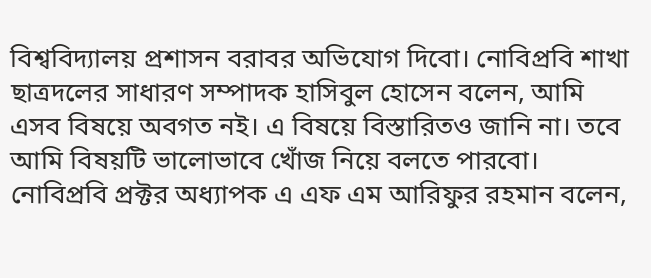বিশ্ববিদ্যালয় প্রশাসন বরাবর অভিযোগ দিবো। নোবিপ্রবি শাখা ছাত্রদলের সাধারণ সম্পাদক হাসিবুল হোসেন বলেন, আমি এসব বিষয়ে অবগত নই। এ বিষয়ে বিস্তারিতও জানি না। তবে আমি বিষয়টি ভালোভাবে খোঁজ নিয়ে বলতে পারবো। নোবিপ্রবি প্রক্টর অধ্যাপক এ এফ এম আরিফুর রহমান বলেন,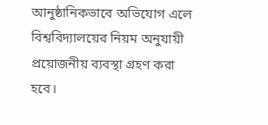আনুষ্ঠানিকভাবে অভিযোগ এলে বিশ্ববিদ্যালয়ের নিয়ম অনুযায়ী প্রয়োজনীয় ব্যবস্থা গ্রহণ করা হবে।